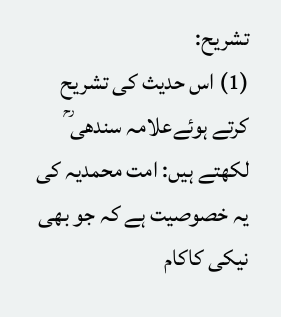تشریح:
(1) اس حدیث کی تشریح کرتے ہوئےعلامہ سندھی ؒ لکھتے ہیں: امت محمدیہ کی یہ خصوصیت ہے کہ جو بھی نیکی کاکام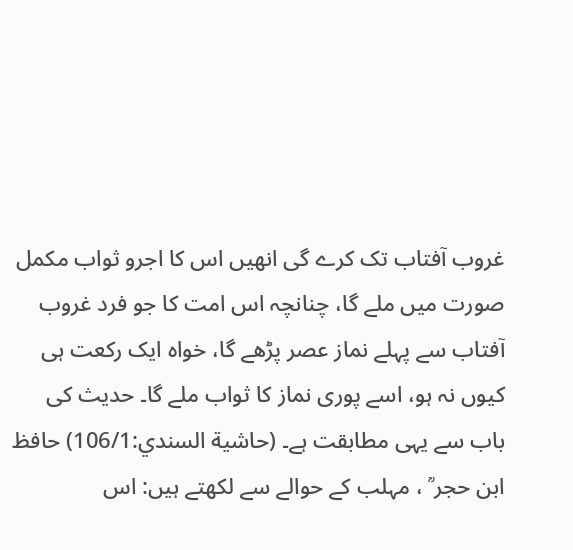غروب آفتاب تک کرے گی انھیں اس کا اجرو ثواب مکمل صورت میں ملے گا، چنانچہ اس امت کا جو فرد غروب آفتاب سے پہلے نماز عصر پڑھے گا، خواہ ایک رکعت ہی کیوں نہ ہو، اسے پوری نماز کا ثواب ملے گا۔ حدیث کی باب سے یہی مطابقت ہے۔ (حاشیة السندي:106/1) حافظ ابن حجر ؒ ، مہلب کے حوالے سے لکھتے ہیں: اس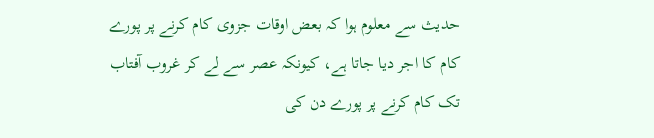حدیث سے معلوم ہوا کہ بعض اوقات جزوی کام کرنے پر پورے کام کا اجر دیا جاتا ہے، کیونکہ عصر سے لے کر غروب آفتاب تک کام کرنے پر پورے دن کی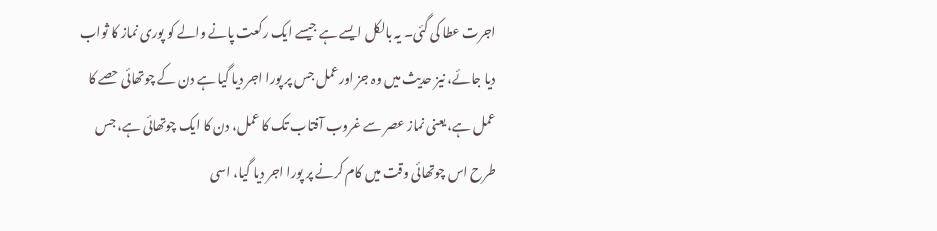اجرت عطا کی گئی۔ یہ بالکل ایسے ہے جیسے ایک رکعت پانے والے کو پوری نماز کا ثواب دیا جائے، نیز حدیث میں وہ جز اورعمل جس پر پورا اجر دیا گیا ہے دن کے چوتھائی حصے کا عمل ہے، یعنی نماز عصر سے غروب آفتاب تک کا عمل، دن کا ایک چوتھائی ہے، جس طرح اس چوتھائی وقت میں کام کرنے پر پورا اجر دیا گیا، اسی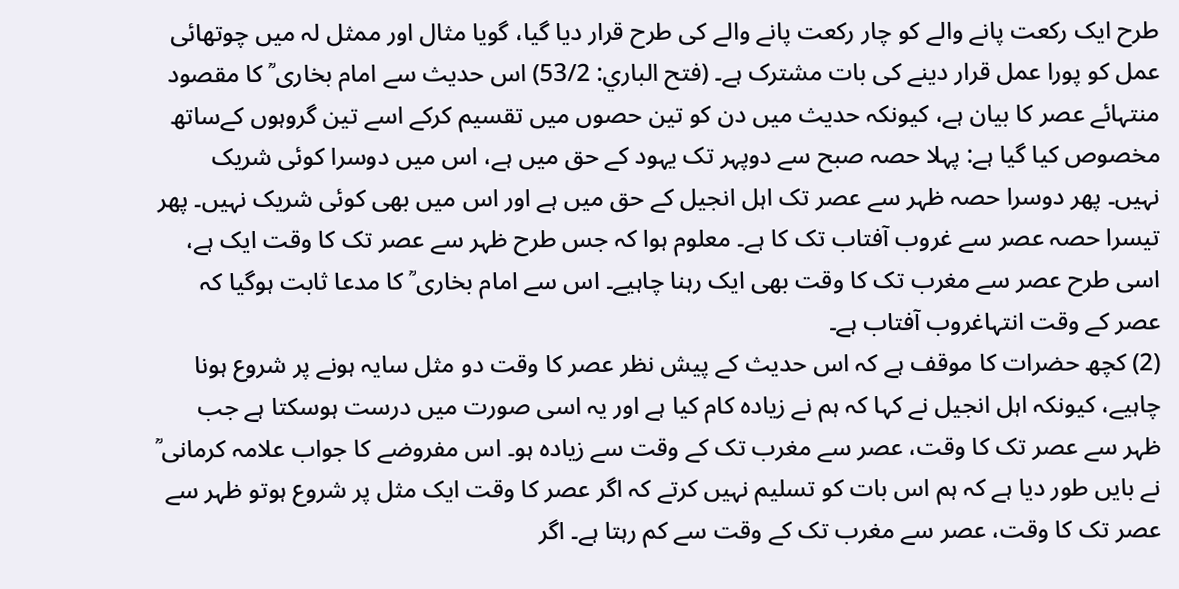طرح ایک رکعت پانے والے کو چار رکعت پانے والے کی طرح قرار دیا گیا، گویا مثال اور ممثل لہ میں چوتھائی عمل کو پورا عمل قرار دینے کی بات مشترک ہے۔ (فتح الباري: 53/2) اس حدیث سے امام بخاری ؒ کا مقصود منتہائے عصر کا بیان ہے، کیونکہ حدیث میں دن کو تین حصوں میں تقسیم کرکے اسے تین گروہوں کےساتھ مخصوص کیا گیا ہے: پہلا حصہ صبح سے دوپہر تک یہود کے حق میں ہے، اس میں دوسرا کوئی شریک نہیں۔ پھر دوسرا حصہ ظہر سے عصر تک اہل انجیل کے حق میں ہے اور اس میں بھی کوئی شریک نہیں۔ پھر تیسرا حصہ عصر سے غروب آفتاب تک کا ہے۔ معلوم ہوا کہ جس طرح ظہر سے عصر تک کا وقت ایک ہے، اسی طرح عصر سے مغرب تک کا وقت بھی ایک رہنا چاہیے۔ اس سے امام بخاری ؒ کا مدعا ثابت ہوگیا کہ عصر کے وقت انتہاغروب آفتاب ہے۔
(2) کچھ حضرات کا موقف ہے کہ اس حدیث کے پیش نظر عصر کا وقت دو مثل سایہ ہونے پر شروع ہونا چاہیے، کیونکہ اہل انجیل نے کہا کہ ہم نے زیادہ کام کیا ہے اور یہ اسی صورت میں درست ہوسکتا ہے جب ظہر سے عصر تک کا وقت، عصر سے مغرب تک کے وقت سے زیادہ ہو۔ اس مفروضے کا جواب علامہ کرمانی ؒ نے بایں طور دیا ہے کہ ہم اس بات کو تسلیم نہیں کرتے کہ اگر عصر کا وقت ایک مثل پر شروع ہوتو ظہر سے عصر تک کا وقت، عصر سے مغرب تک کے وقت سے کم رہتا ہے۔ اگر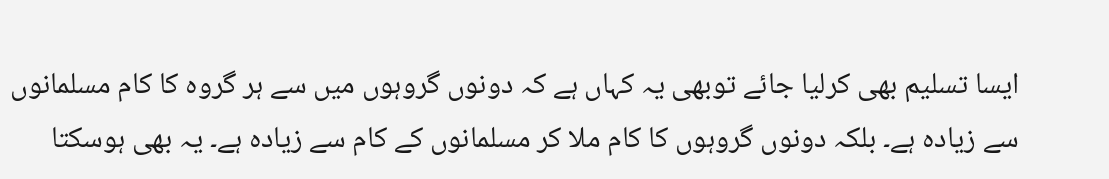ایسا تسلیم بھی کرلیا جائے توبھی یہ کہاں ہے کہ دونوں گروہوں میں سے ہر گروہ کا کام مسلمانوں سے زیادہ ہے۔ بلکہ دونوں گروہوں کا کام ملا کر مسلمانوں کے کام سے زیادہ ہے۔ یہ بھی ہوسکتا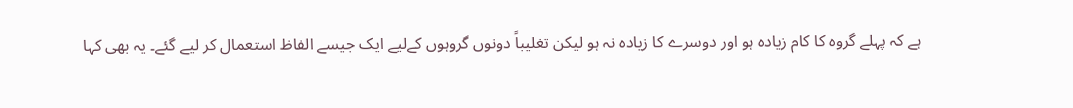ہے کہ پہلے گروہ کا کام زیادہ ہو اور دوسرے کا زیادہ نہ ہو لیکن تغلیباً دونوں گروہوں کےلیے ایک جیسے الفاظ استعمال کر لیے گئے۔ یہ بھی کہا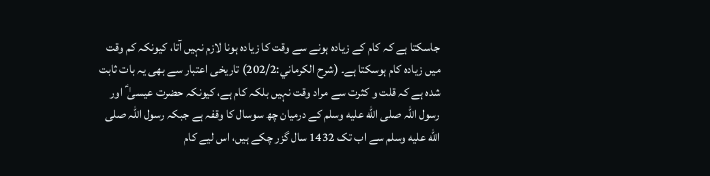جاسکتا ہے کہ کام کے زیادہ ہونے سے وقت کا زیادہ ہونا لازم نہیں آتا، کیونکہ کم وقت میں زیادہ کام ہوسکتا ہے۔ (شرح الکرماني:202/2) تاریخی اعتبار سے بھی یہ بات ثابت شدہ ہے کہ قلت و کثرت سے مراد وقت نہیں بلکہ کام ہے، کیونکہ حضرت عیسیٰ ؑ اور رسول اللہ صلى الله عليه وسلم کے درمیان چھ سوسال کا وقفہ ہے جبکہ رسول اللہ صلى الله عليه وسلم سے اب تک 1432 سال گزر چکے ہیں، اس لیے کام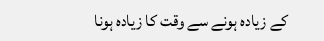کے زیادہ ہونے سے وقت کا زیادہ ہونا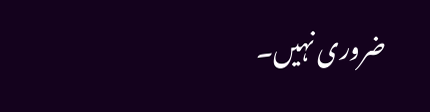ضروری نہیں۔